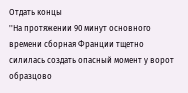Отдать концы
''На протяжении 90 минут основного времени сборная Франции тщетно силилась создать опасный момент у ворот образцово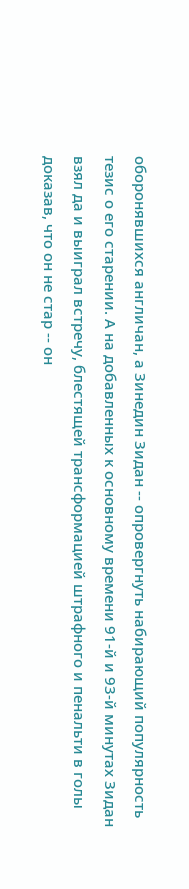оборонявшихся англичан, а Зинедин Зидан -- опровергнуть набирающий популярность тезис о его старении. А на добавленных к основному времени 91-й и 93-й минутах Зидан взял да и выиграл встречу, блестящей трансформацией штрафного и пенальти в голы доказав, что он не стар -- он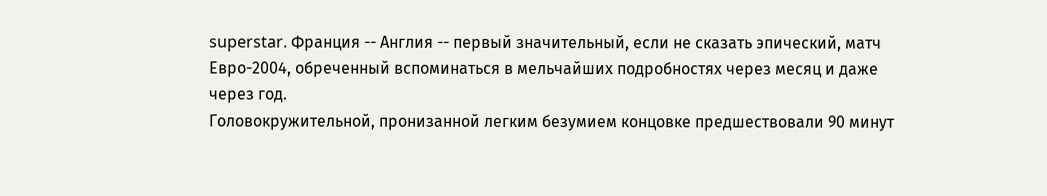superstar. Франция -- Англия -- первый значительный, если не сказать эпический, матч Евро-2004, обреченный вспоминаться в мельчайших подробностях через месяц и даже через год.
Головокружительной, пронизанной легким безумием концовке предшествовали 90 минут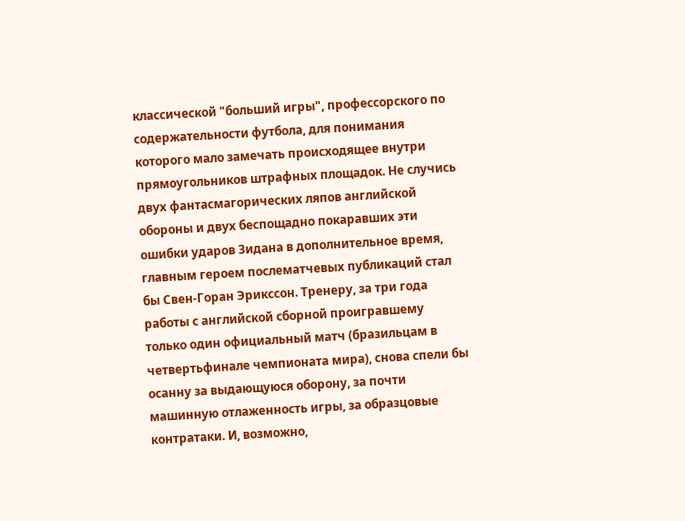классической "больший игры", профессорского по содержательности футбола, для понимания которого мало замечать происходящее внутри прямоугольников штрафных площадок. Не случись двух фантасмагорических ляпов английской обороны и двух беспощадно покаравших эти ошибки ударов Зидана в дополнительное время, главным героем послематчевых публикаций стал бы Свен-Горан Эрикссон. Тренеру, за три года работы с английской сборной проигравшему только один официальный матч (бразильцам в четвертьфинале чемпионата мира), снова спели бы осанну за выдающуюся оборону, за почти машинную отлаженность игры, за образцовые контратаки. И, возможно,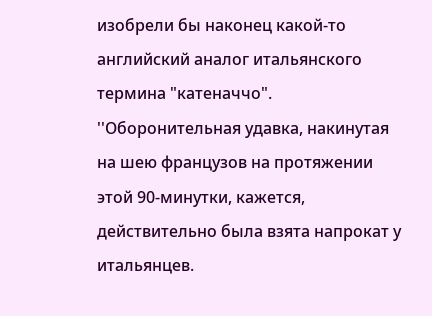изобрели бы наконец какой-то английский аналог итальянского термина "катеначчо".
''Оборонительная удавка, накинутая на шею французов на протяжении этой 90-минутки, кажется, действительно была взята напрокат у итальянцев.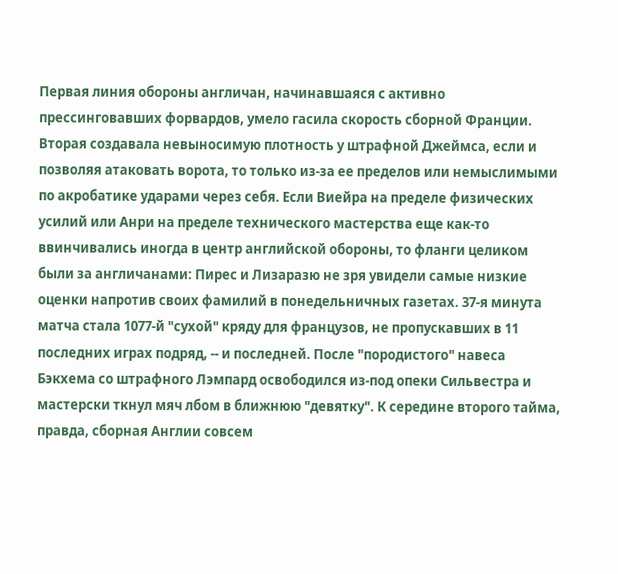Первая линия обороны англичан, начинавшаяся с активно прессинговавших форвардов, умело гасила скорость сборной Франции. Вторая создавала невыносимую плотность у штрафной Джеймса, если и позволяя атаковать ворота, то только из-за ее пределов или немыслимыми по акробатике ударами через себя. Если Виейра на пределе физических усилий или Анри на пределе технического мастерства еще как-то ввинчивались иногда в центр английской обороны, то фланги целиком были за англичанами: Пирес и Лизаразю не зря увидели самые низкие оценки напротив своих фамилий в понедельничных газетах. 37-я минута матча стала 1077-й "сухой" кряду для французов, не пропускавших в 11 последних играх подряд, -- и последней. После "породистого" навеса Бэкхема со штрафного Лэмпард освободился из-под опеки Сильвестра и мастерски ткнул мяч лбом в ближнюю "девятку". К середине второго тайма, правда, сборная Англии совсем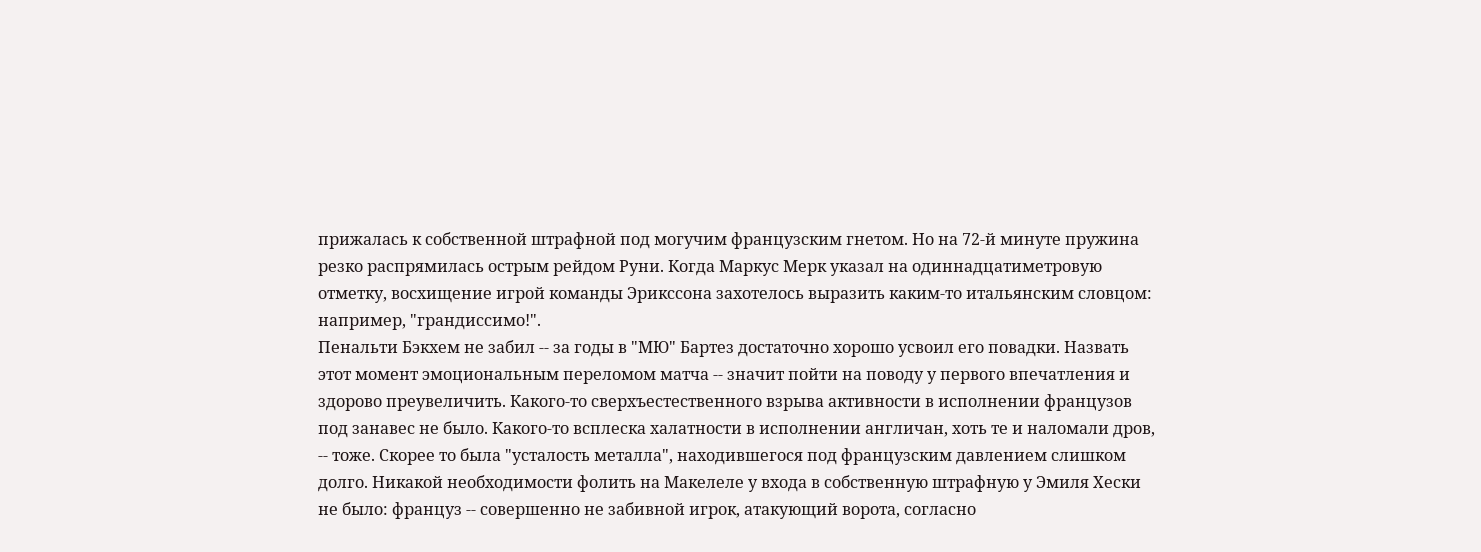прижалась к собственной штрафной под могучим французским гнетом. Но на 72-й минуте пружина резко распрямилась острым рейдом Руни. Когда Маркус Мерк указал на одиннадцатиметровую отметку, восхищение игрой команды Эрикссона захотелось выразить каким-то итальянским словцом: например, "грандиссимо!".
Пенальти Бэкхем не забил -- за годы в "МЮ" Бартез достаточно хорошо усвоил его повадки. Назвать этот момент эмоциональным переломом матча -- значит пойти на поводу у первого впечатления и здорово преувеличить. Какого-то сверхъестественного взрыва активности в исполнении французов под занавес не было. Какого-то всплеска халатности в исполнении англичан, хоть те и наломали дров, -- тоже. Скорее то была "усталость металла", находившегося под французским давлением слишком долго. Никакой необходимости фолить на Макелеле у входа в собственную штрафную у Эмиля Хески не было: француз -- совершенно не забивной игрок, атакующий ворота, согласно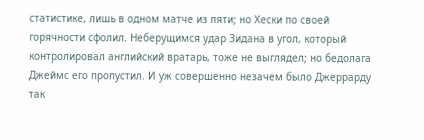статистике, лишь в одном матче из пяти; но Хески по своей горячности сфолил. Неберущимся удар Зидана в угол, который контролировал английский вратарь, тоже не выглядел; но бедолага Джеймс его пропустил. И уж совершенно незачем было Джеррарду так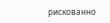рискованно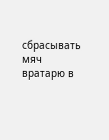сбрасывать мяч вратарю в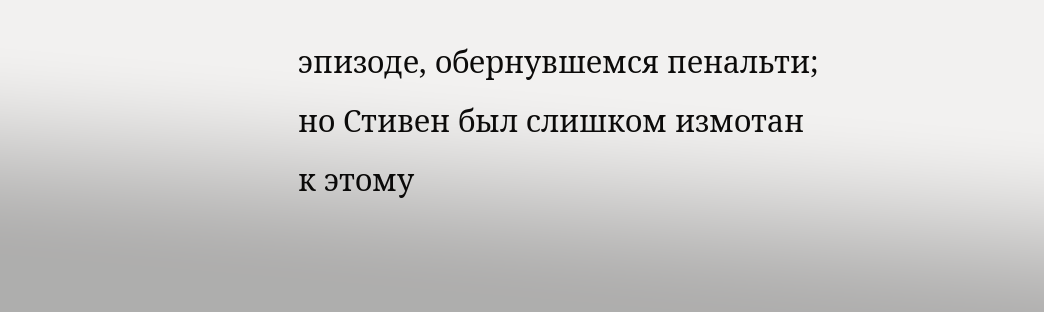эпизоде, обернувшемся пенальти; но Стивен был слишком измотан к этому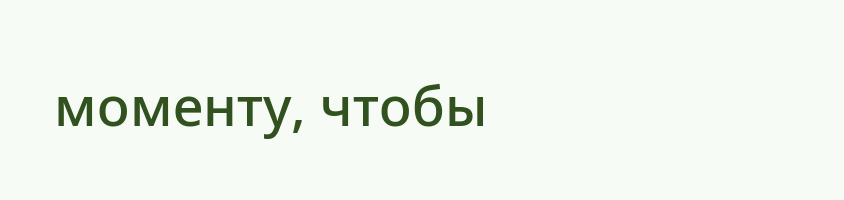моменту, чтобы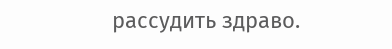рассудить здраво.